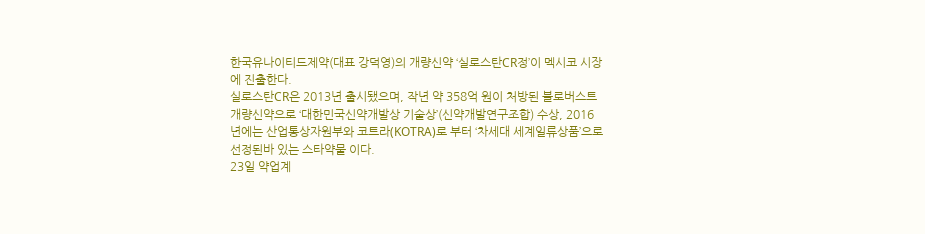한국유나이티드제약(대표 강덕영)의 개량신약 ‘실로스탄CR정’이 멕시코 시장에 진출한다.
실로스탄CR은 2013년 출시됐으며, 작년 약 358억 원이 처방된 블로버스트 개량신약으로 ‘대한민국신약개발상 기술상’(신약개발연구조합) 수상, 2016년에는 산업통상자원부와 코트라(KOTRA)로 부터 ‘차세대 세계일류상품’으로 선정된바 있는 스타약물 이다.
23일 약업계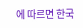에 따르면 한국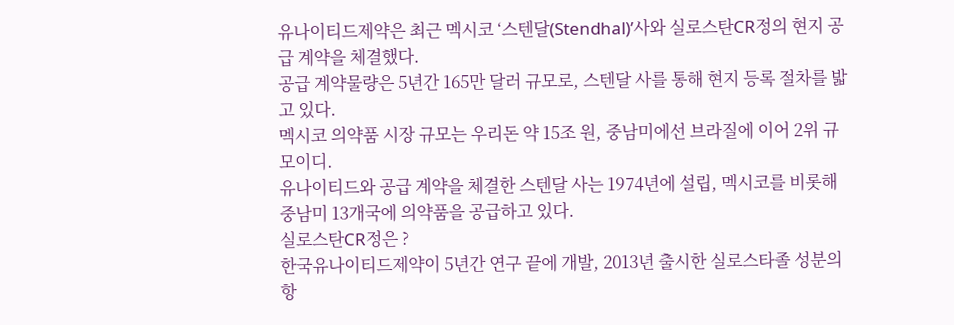유나이티드제약은 최근 멕시코 ‘스텐달(Stendhal)’사와 실로스탄CR정의 현지 공급 계약을 체결했다.
공급 계약물량은 5년간 165만 달러 규모로, 스텐달 사를 통해 현지 등록 절차를 밟고 있다.
멕시코 의약품 시장 규모는 우리돈 약 15조 원, 중남미에선 브라질에 이어 2위 규모이디.
유나이티드와 공급 계약을 체결한 스텐달 사는 1974년에 설립, 멕시코를 비롯해 중남미 13개국에 의약품을 공급하고 있다.
실로스탄CR정은 ?
한국유나이티드제약이 5년간 연구 끝에 개발, 2013년 출시한 실로스타졸 성분의 항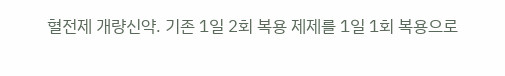혈전제 개량신약. 기존 1일 2회 복용 제제를 1일 1회 복용으로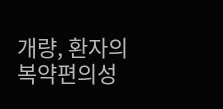개량, 환자의 복약편의성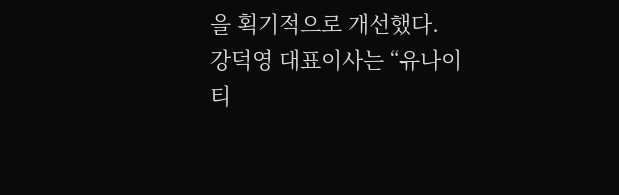을 획기적으로 개선했다.
강덕영 대표이사는 “유나이티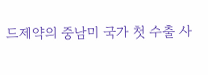드제약의 중남미 국가 첫 수출 사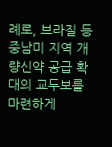례로, 브라질 등 중남미 지역 개량신약 공급 확대의 교두보를 마련하게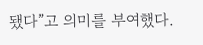됐다”고 의미를 부여했다.